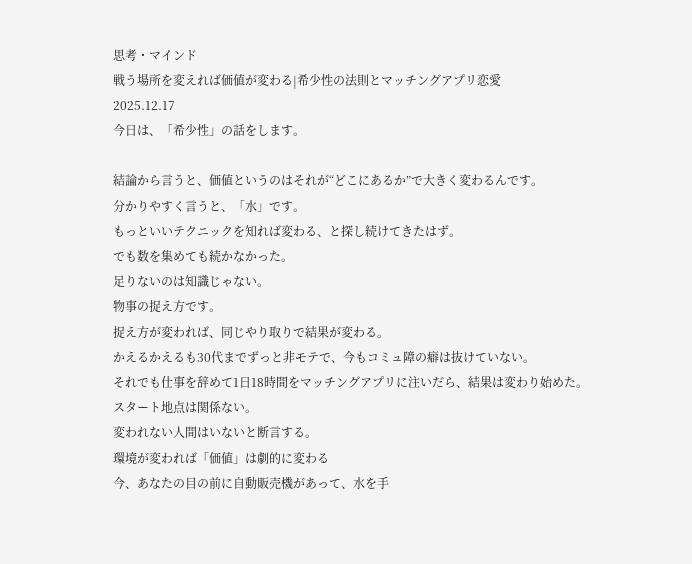思考・マインド
戦う場所を変えれば価値が変わる|希少性の法則とマッチングアプリ恋愛
2025.12.17
今日は、「希少性」の話をします。

結論から言うと、価値というのはそれが“どこにあるか”で大きく変わるんです。
分かりやすく言うと、「水」です。
もっといいテクニックを知れば変わる、と探し続けてきたはず。
でも数を集めても続かなかった。
足りないのは知識じゃない。
物事の捉え方です。
捉え方が変われば、同じやり取りで結果が変わる。
かえるかえるも30代までずっと非モテで、今もコミュ障の癖は抜けていない。
それでも仕事を辞めて1日18時間をマッチングアプリに注いだら、結果は変わり始めた。
スタート地点は関係ない。
変われない人間はいないと断言する。
環境が変われば「価値」は劇的に変わる
今、あなたの目の前に自動販売機があって、水を手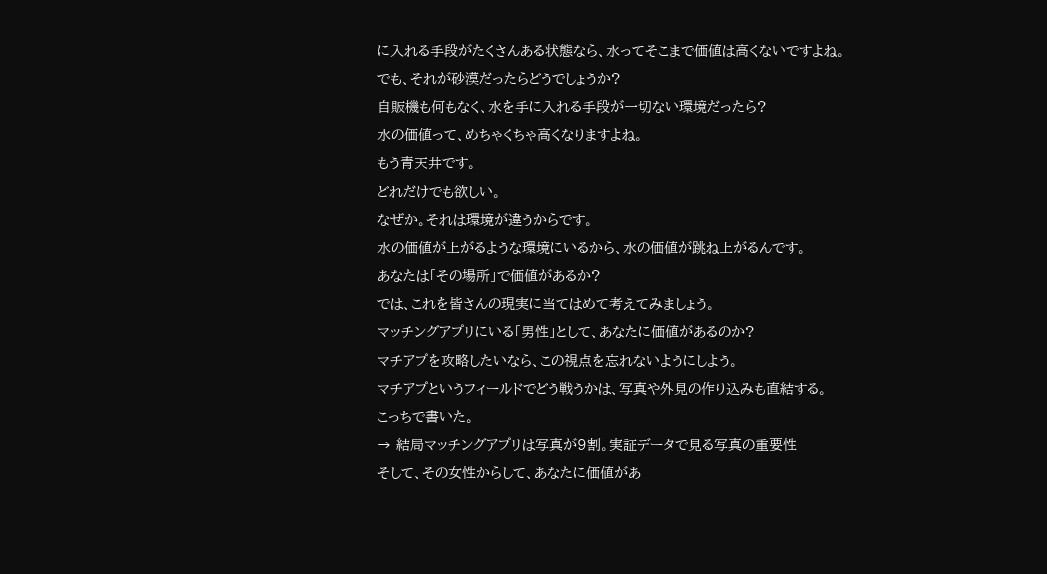に入れる手段がたくさんある状態なら、水ってそこまで価値は高くないですよね。
でも、それが砂漠だったらどうでしょうか?
自販機も何もなく、水を手に入れる手段が一切ない環境だったら?
水の価値って、めちゃくちゃ高くなりますよね。
もう青天井です。
どれだけでも欲しい。
なぜか。それは環境が違うからです。
水の価値が上がるような環境にいるから、水の価値が跳ね上がるんです。
あなたは「その場所」で価値があるか?
では、これを皆さんの現実に当てはめて考えてみましょう。
マッチングアプリにいる「男性」として、あなたに価値があるのか?
マチアプを攻略したいなら、この視点を忘れないようにしよう。
マチアプというフィールドでどう戦うかは、写真や外見の作り込みも直結する。
こっちで書いた。
→ 結局マッチングアプリは写真が9割。実証データで見る写真の重要性
そして、その女性からして、あなたに価値があ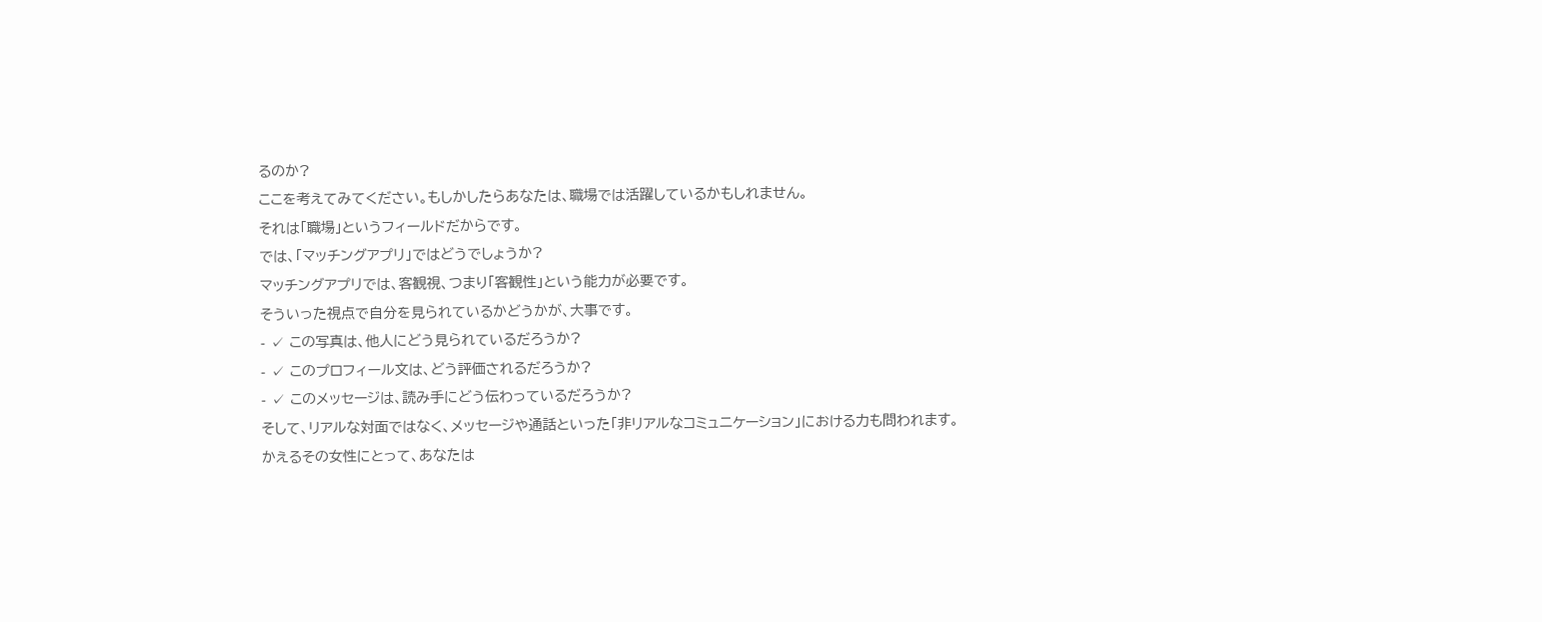るのか?
ここを考えてみてください。もしかしたらあなたは、職場では活躍しているかもしれません。
それは「職場」というフィールドだからです。
では、「マッチングアプリ」ではどうでしょうか?
マッチングアプリでは、客観視、つまり「客観性」という能力が必要です。
そういった視点で自分を見られているかどうかが、大事です。
- ✓ この写真は、他人にどう見られているだろうか?
- ✓ このプロフィール文は、どう評価されるだろうか?
- ✓ このメッセージは、読み手にどう伝わっているだろうか?
そして、リアルな対面ではなく、メッセージや通話といった「非リアルなコミュニケーション」における力も問われます。
かえるその女性にとって、あなたは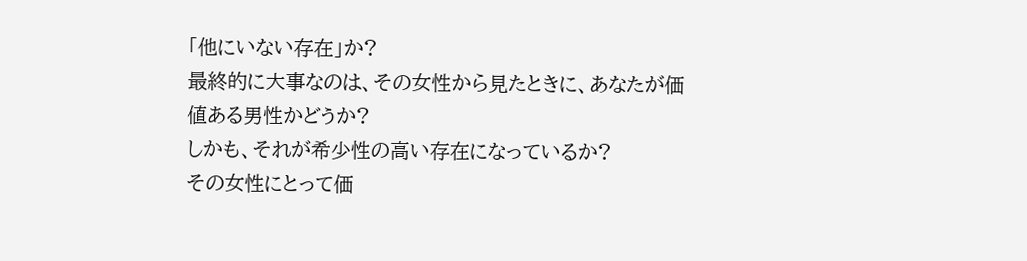「他にいない存在」か?
最終的に大事なのは、その女性から見たときに、あなたが価値ある男性かどうか?
しかも、それが希少性の高い存在になっているか?
その女性にとって価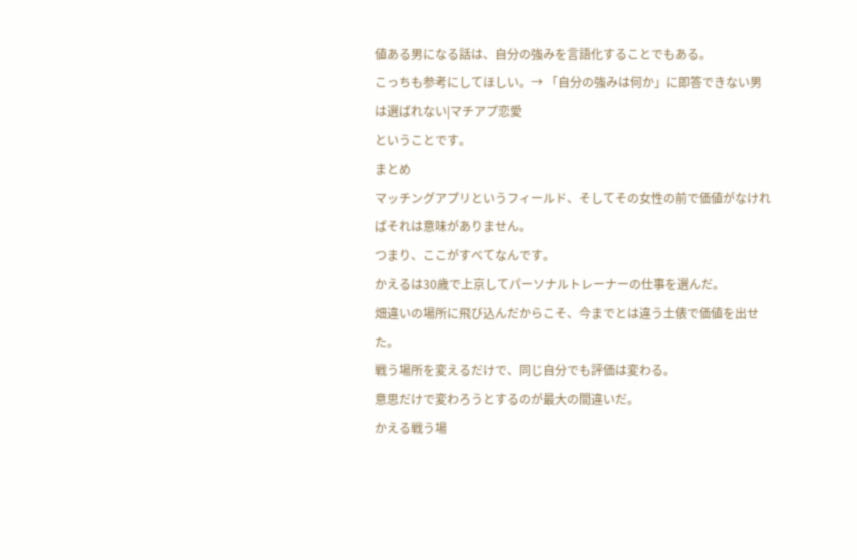値ある男になる話は、自分の強みを言語化することでもある。
こっちも参考にしてほしい。→ 「自分の強みは何か」に即答できない男は選ばれない|マチアプ恋愛
ということです。
まとめ
マッチングアプリというフィールド、そしてその女性の前で価値がなければそれは意味がありません。
つまり、ここがすべてなんです。
かえるは30歳で上京してパーソナルトレーナーの仕事を選んだ。
畑違いの場所に飛び込んだからこそ、今までとは違う土俵で価値を出せた。
戦う場所を変えるだけで、同じ自分でも評価は変わる。
意思だけで変わろうとするのが最大の間違いだ。
かえる戦う場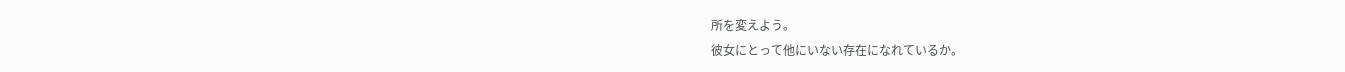所を変えよう。
彼女にとって他にいない存在になれているか。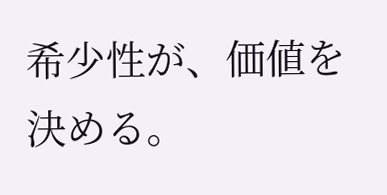希少性が、価値を決める。